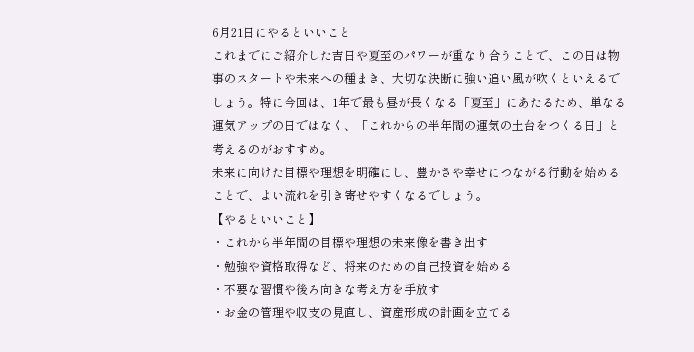6月21日にやるといいこと
これまでにご紹介した吉日や夏至のパワーが重なり合うことで、この日は物事のスタートや未来への種まき、大切な決断に強い追い風が吹くといえるでしょう。特に今回は、1年で最も昼が長くなる「夏至」にあたるため、単なる運気アップの日ではなく、「これからの半年間の運気の土台をつくる日」と考えるのがおすすめ。
未来に向けた目標や理想を明確にし、豊かさや幸せにつながる行動を始めることで、よい流れを引き寄せやすくなるでしょう。
【やるといいこと】
・これから半年間の目標や理想の未来像を書き出す
・勉強や資格取得など、将来のための自己投資を始める
・不要な習慣や後ろ向きな考え方を手放す
・お金の管理や収支の見直し、資産形成の計画を立てる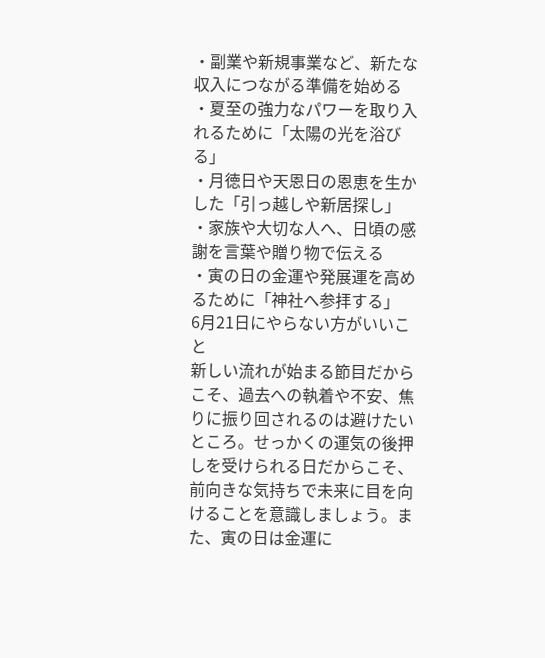・副業や新規事業など、新たな収入につながる準備を始める
・夏至の強力なパワーを取り入れるために「太陽の光を浴びる」
・月徳日や天恩日の恩恵を生かした「引っ越しや新居探し」
・家族や大切な人へ、日頃の感謝を言葉や贈り物で伝える
・寅の日の金運や発展運を高めるために「神社へ参拝する」
6月21日にやらない方がいいこと
新しい流れが始まる節目だからこそ、過去への執着や不安、焦りに振り回されるのは避けたいところ。せっかくの運気の後押しを受けられる日だからこそ、前向きな気持ちで未来に目を向けることを意識しましょう。また、寅の日は金運に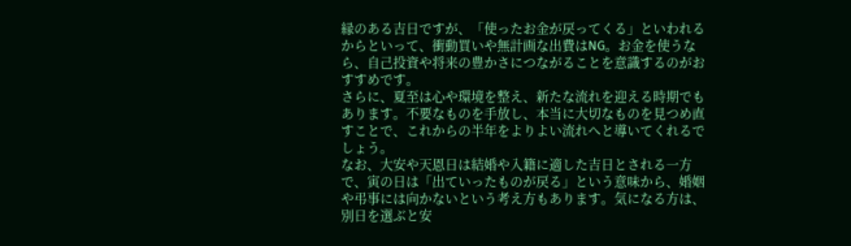縁のある吉日ですが、「使ったお金が戻ってくる」といわれるからといって、衝動買いや無計画な出費はNG。お金を使うなら、自己投資や将来の豊かさにつながることを意識するのがおすすめです。
さらに、夏至は心や環境を整え、新たな流れを迎える時期でもあります。不要なものを手放し、本当に大切なものを見つめ直すことで、これからの半年をよりよい流れへと導いてくれるでしょう。
なお、大安や天恩日は結婚や入籍に適した吉日とされる一方で、寅の日は「出ていったものが戻る」という意味から、婚姻や弔事には向かないという考え方もあります。気になる方は、別日を選ぶと安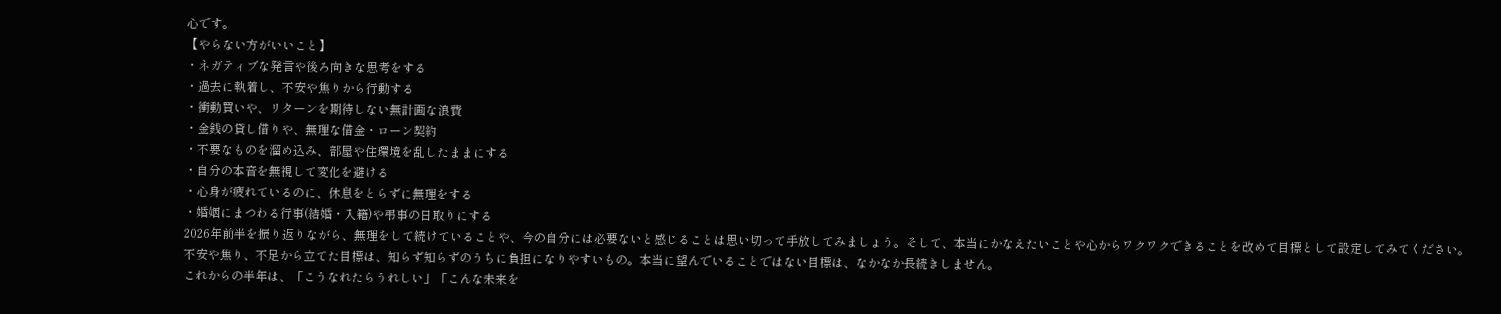心です。
【やらない方がいいこと】
・ネガティブな発言や後ろ向きな思考をする
・過去に執着し、不安や焦りから行動する
・衝動買いや、リターンを期待しない無計画な浪費
・金銭の貸し借りや、無理な借金・ローン契約
・不要なものを溜め込み、部屋や住環境を乱したままにする
・自分の本音を無視して変化を避ける
・心身が疲れているのに、休息をとらずに無理をする
・婚姻にまつわる行事(結婚・入籍)や弔事の日取りにする
2026年前半を振り返りながら、無理をして続けていることや、今の自分には必要ないと感じることは思い切って手放してみましょう。そして、本当にかなえたいことや心からワクワクできることを改めて目標として設定してみてください。
不安や焦り、不足から立てた目標は、知らず知らずのうちに負担になりやすいもの。本当に望んでいることではない目標は、なかなか長続きしません。
これからの半年は、「こうなれたらうれしい」「こんな未来を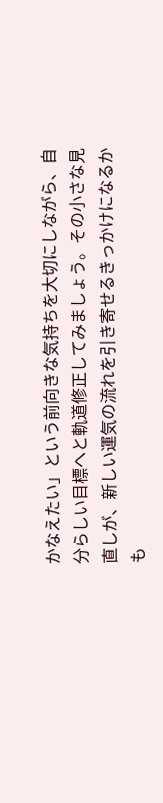かなえたい」という前向きな気持ちを大切にしながら、自分らしい目標へと軌道修正してみましょう。その小さな見直しが、新しい運気の流れを引き寄せるきっかけになるかも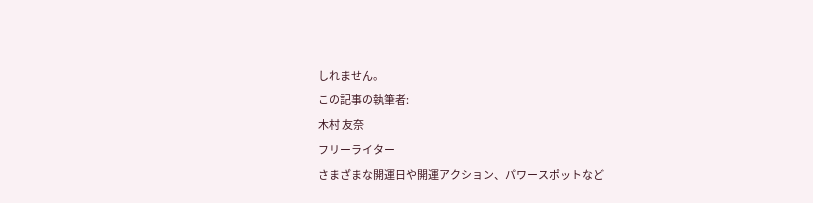しれません。
この記事の執筆者:
木村 友奈
フリーライター
さまざまな開運日や開運アクション、パワースポットなど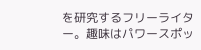を研究するフリーライター。趣味はパワースポッ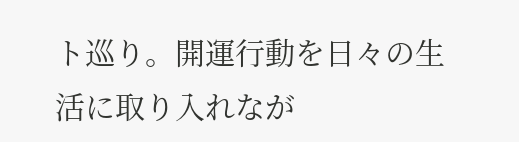ト巡り。開運行動を日々の生活に取り入れなが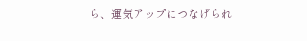ら、運気アップにつなげられ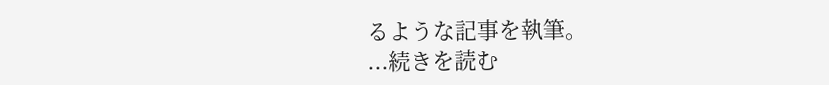るような記事を執筆。
...続きを読む